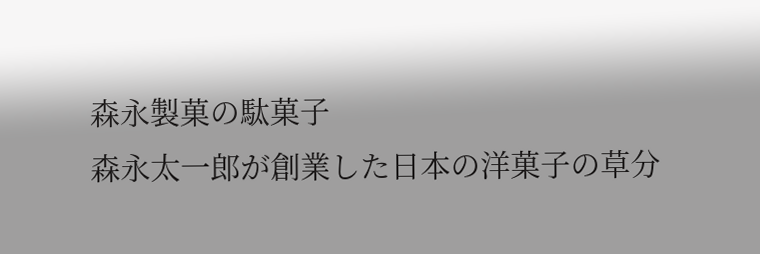森永製菓の駄菓子
森永太一郎が創業した日本の洋菓子の草分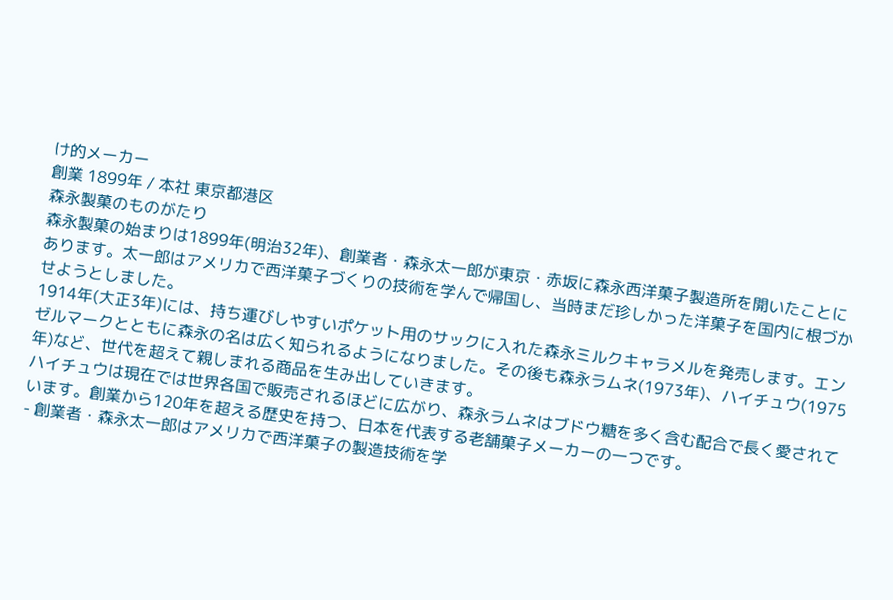け的メーカー
創業 1899年 / 本社 東京都港区
森永製菓のものがたり
森永製菓の始まりは1899年(明治32年)、創業者・森永太一郎が東京・赤坂に森永西洋菓子製造所を開いたことにあります。太一郎はアメリカで西洋菓子づくりの技術を学んで帰国し、当時まだ珍しかった洋菓子を国内に根づかせようとしました。
1914年(大正3年)には、持ち運びしやすいポケット用のサックに入れた森永ミルクキャラメルを発売します。エンゼルマークとともに森永の名は広く知られるようになりました。その後も森永ラムネ(1973年)、ハイチュウ(1975年)など、世代を超えて親しまれる商品を生み出していきます。
ハイチュウは現在では世界各国で販売されるほどに広がり、森永ラムネはブドウ糖を多く含む配合で長く愛されています。創業から120年を超える歴史を持つ、日本を代表する老舗菓子メーカーの一つです。
- 創業者・森永太一郎はアメリカで西洋菓子の製造技術を学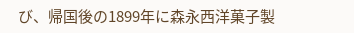び、帰国後の1899年に森永西洋菓子製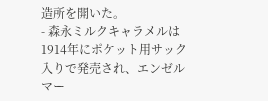造所を開いた。
- 森永ミルクキャラメルは1914年にポケット用サック入りで発売され、エンゼルマー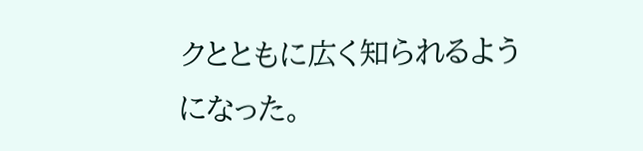クとともに広く知られるようになった。